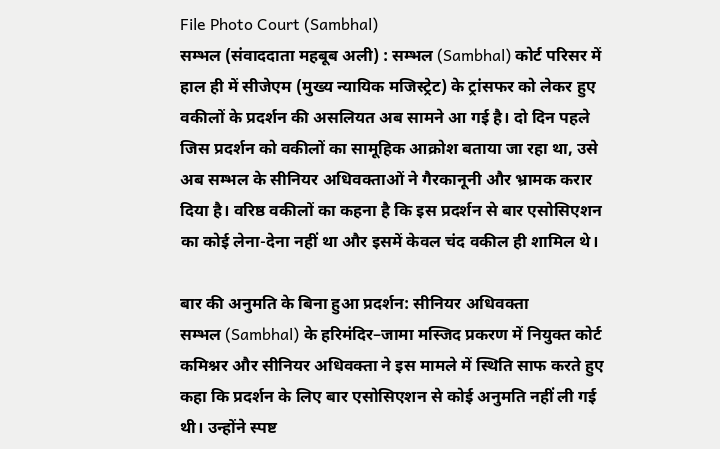File Photo Court (Sambhal)
सम्भल (संवाददाता महबूब अली) : सम्भल (Sambhal) कोर्ट परिसर में हाल ही में सीजेएम (मुख्य न्यायिक मजिस्ट्रेट) के ट्रांसफर को लेकर हुए वकीलों के प्रदर्शन की असलियत अब सामने आ गई है। दो दिन पहले जिस प्रदर्शन को वकीलों का सामूहिक आक्रोश बताया जा रहा था, उसे अब सम्भल के सीनियर अधिवक्ताओं ने गैरकानूनी और भ्रामक करार दिया है। वरिष्ठ वकीलों का कहना है कि इस प्रदर्शन से बार एसोसिएशन का कोई लेना-देना नहीं था और इसमें केवल चंद वकील ही शामिल थे।

बार की अनुमति के बिना हुआ प्रदर्शन: सीनियर अधिवक्ता
सम्भल (Sambhal) के हरिमंदिर–जामा मस्जिद प्रकरण में नियुक्त कोर्ट कमिश्नर और सीनियर अधिवक्ता ने इस मामले में स्थिति साफ करते हुए कहा कि प्रदर्शन के लिए बार एसोसिएशन से कोई अनुमति नहीं ली गई थी। उन्होंने स्पष्ट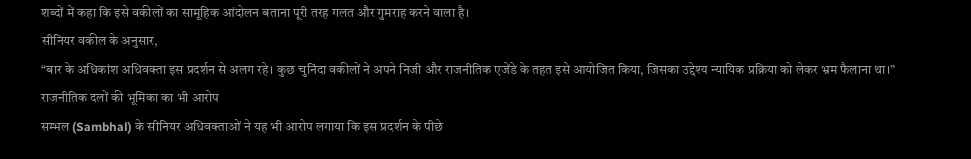शब्दों में कहा कि इसे वकीलों का सामूहिक आंदोलन बताना पूरी तरह गलत और गुमराह करने वाला है।
सीनियर वकील के अनुसार,
“बार के अधिकांश अधिवक्ता इस प्रदर्शन से अलग रहे। कुछ चुनिंदा वकीलों ने अपने निजी और राजनीतिक एजेंडे के तहत इसे आयोजित किया, जिसका उद्देश्य न्यायिक प्रक्रिया को लेकर भ्रम फैलाना था।”
राजनीतिक दलों की भूमिका का भी आरोप
सम्भल (Sambhal) के सीनियर अधिवक्ताओं ने यह भी आरोप लगाया कि इस प्रदर्शन के पीछे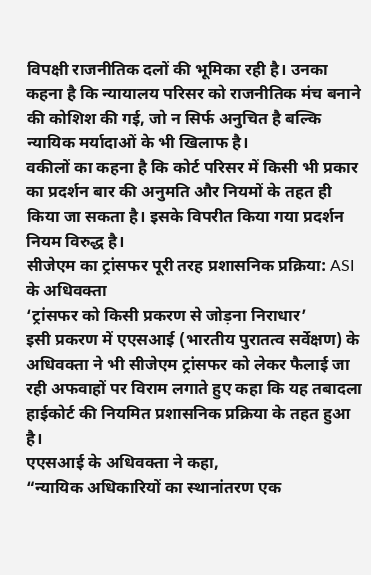विपक्षी राजनीतिक दलों की भूमिका रही है। उनका कहना है कि न्यायालय परिसर को राजनीतिक मंच बनाने की कोशिश की गई, जो न सिर्फ अनुचित है बल्कि न्यायिक मर्यादाओं के भी खिलाफ है।
वकीलों का कहना है कि कोर्ट परिसर में किसी भी प्रकार का प्रदर्शन बार की अनुमति और नियमों के तहत ही किया जा सकता है। इसके विपरीत किया गया प्रदर्शन नियम विरुद्ध है।
सीजेएम का ट्रांसफर पूरी तरह प्रशासनिक प्रक्रिया: ASI के अधिवक्ता
‘ट्रांसफर को किसी प्रकरण से जोड़ना निराधार’
इसी प्रकरण में एएसआई (भारतीय पुरातत्व सर्वेक्षण) के अधिवक्ता ने भी सीजेएम ट्रांसफर को लेकर फैलाई जा रही अफवाहों पर विराम लगाते हुए कहा कि यह तबादला हाईकोर्ट की नियमित प्रशासनिक प्रक्रिया के तहत हुआ है।
एएसआई के अधिवक्ता ने कहा,
“न्यायिक अधिकारियों का स्थानांतरण एक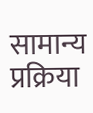सामान्य प्रक्रिया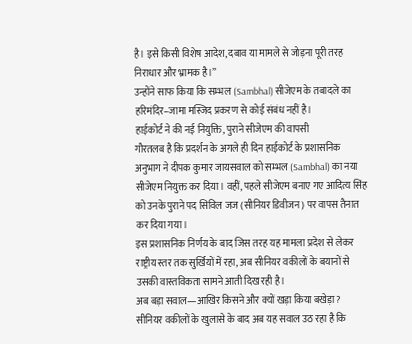है। इसे किसी विशेष आदेश, दबाव या मामले से जोड़ना पूरी तरह निराधार और भ्रामक है।”
उन्होंने साफ किया कि सम्भल (Sambhal) सीजेएम के तबादले का हरिमंदिर–जामा मस्जिद प्रकरण से कोई संबंध नहीं है।
हाईकोर्ट ने की नई नियुक्ति, पुराने सीजेएम की वापसी
गौरतलब है कि प्रदर्शन के अगले ही दिन हाईकोर्ट के प्रशासनिक अनुभाग ने दीपक कुमार जायसवाल को सम्भल (Sambhal) का नया सीजेएम नियुक्त कर दिया। वहीं, पहले सीजेएम बनाए गए आदित्य सिंह को उनके पुराने पद सिविल जज (सीनियर डिवीजन) पर वापस तैनात कर दिया गया।
इस प्रशासनिक निर्णय के बाद जिस तरह यह मामला प्रदेश से लेकर राष्ट्रीय स्तर तक सुर्खियों में रहा, अब सीनियर वकीलों के बयानों से उसकी वास्तविकता सामने आती दिख रही है।
अब बड़ा सवाल—आखिर किसने और क्यों खड़ा किया बखेड़ा?
सीनियर वकीलों के खुलासे के बाद अब यह सवाल उठ रहा है कि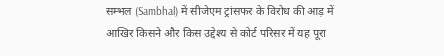सम्भल (Sambhal) में सीजेएम ट्रांसफर के विरोध की आड़ में आखिर किसने और किस उद्देश्य से कोर्ट परिसर में यह पूरा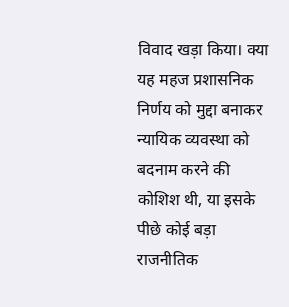विवाद खड़ा किया। क्या यह महज प्रशासनिक निर्णय को मुद्दा बनाकर न्यायिक व्यवस्था को बदनाम करने की कोशिश थी, या इसके पीछे कोई बड़ा राजनीतिक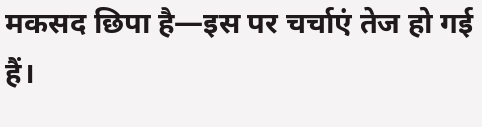मकसद छिपा है—इस पर चर्चाएं तेज हो गई हैं।